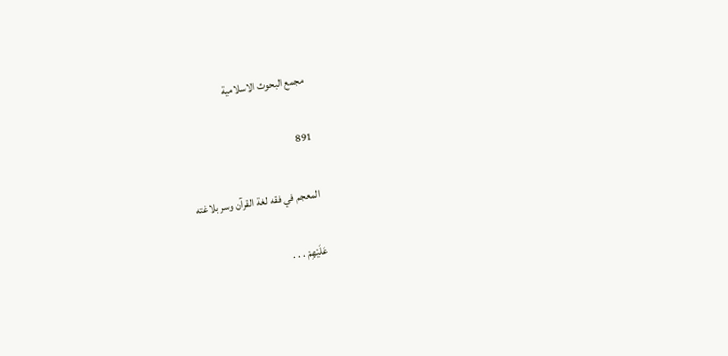مجمع البحوث الاسلامية

891

المعجم في فقه لغة القرآن وسر بلاغته

عَلَيْهِمْ . . .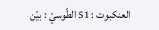العنكبوت : 51 الطّوسيّ : بيّن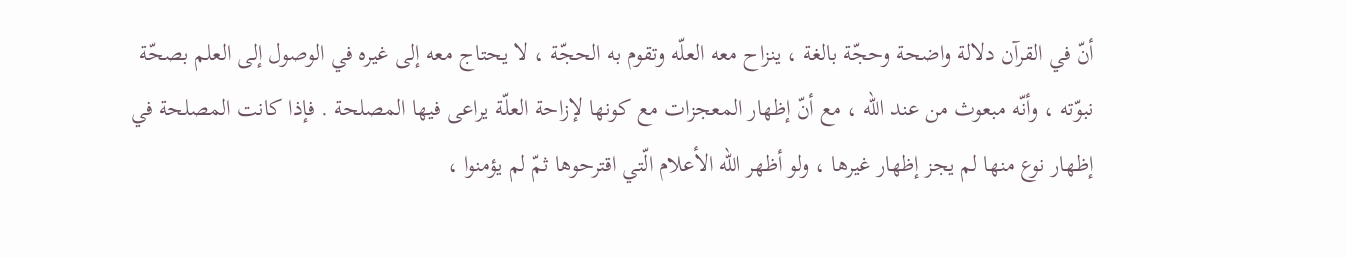أنّ في القرآن دلالة واضحة وحجّة بالغة ، ينزاح معه العلّه وتقوم به الحجّة ، لا يحتاج معه إلى غيره في الوصول إلى العلم بصحّة نبوّته ، وأنّه مبعوث من عند اللّه ، مع أنّ إظهار المعجزات مع كونها لإزاحة العلّة يراعى فيها المصلحة . فإذا كانت المصلحة في إظهار نوع منها لم يجز إظهار غيرها ، ولو أظهر اللّه الأعلام الّتي اقترحوها ثمّ لم يؤمنوا ،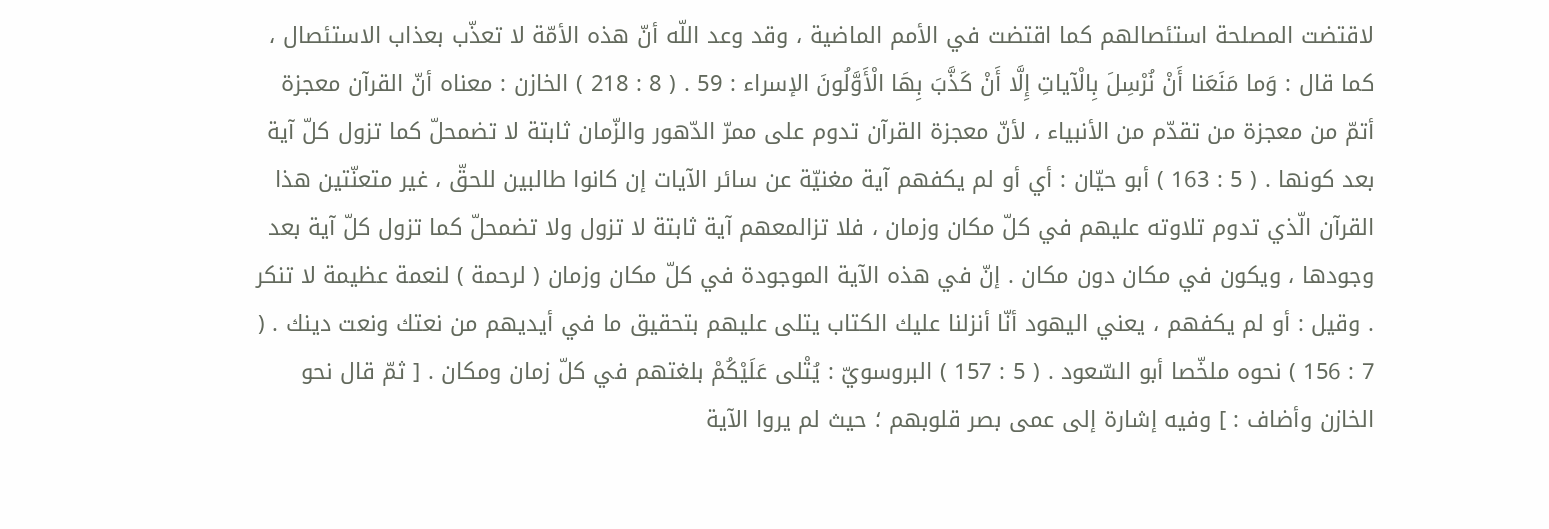لاقتضت المصلحة استئصالهم كما اقتضت في الأمم الماضية ، وقد وعد اللّه أنّ هذه الأمّة لا تعذّب بعذاب الاستئصال ، كما قال : وَما مَنَعَنا أَنْ نُرْسِلَ بِالْآياتِ إِلَّا أَنْ كَذَّبَ بِهَا الْأَوَّلُونَ الإسراء : 59 . ( 8 : 218 ) الخازن : معناه أنّ القرآن معجزة أتمّ من معجزة من تقدّم من الأنبياء ، لأنّ معجزة القرآن تدوم على ممرّ الدّهور والزّمان ثابتة لا تضمحلّ كما تزول كلّ آية بعد كونها . ( 5 : 163 ) أبو حيّان : أي أو لم يكفهم آية مغنيّة عن سائر الآيات إن كانوا طالبين للحقّ ، غير متعنّتين هذا القرآن الّذي تدوم تلاوته عليهم في كلّ مكان وزمان ، فلا تزالمعهم آية ثابتة لا تزول ولا تضمحلّ كما تزول كلّ آية بعد وجودها ، ويكون في مكان دون مكان . إنّ في هذه الآية الموجودة في كلّ مكان وزمان ( لرحمة ) لنعمة عظيمة لا تنكر . وقيل : أو لم يكفهم ، يعني اليهود أنّا أنزلنا عليك الكتاب يتلى عليهم بتحقيق ما في أيديهم من نعتك ونعت دينك . ( 7 : 156 ) نحوه ملخّصا أبو السّعود . ( 5 : 157 ) البروسويّ : يُتْلى عَلَيْكُمْ بلغتهم في كلّ زمان ومكان . [ ثمّ قال نحو الخازن وأضاف : ] وفيه إشارة إلى عمى بصر قلوبهم ؛ حيث لم يروا الآية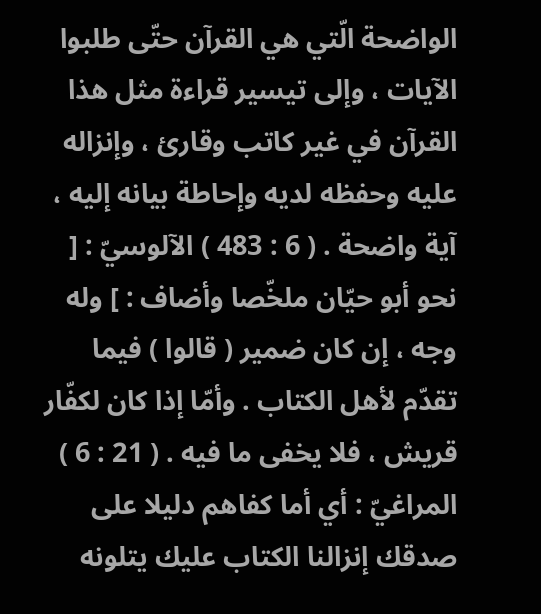الواضحة الّتي هي القرآن حتّى طلبوا الآيات ، وإلى تيسير قراءة مثل هذا القرآن في غير كاتب وقارئ ، وإنزاله عليه وحفظه لديه وإحاطة بيانه إليه ، آية واضحة . ( 6 : 483 ) الآلوسيّ : [ نحو أبو حيّان ملخّصا وأضاف : ] وله وجه ، إن كان ضمير ( قالوا ) فيما تقدّم لأهل الكتاب . وأمّا إذا كان لكفّار قريش ، فلا يخفى ما فيه . ( 21 : 6 ) المراغيّ : أي أما كفاهم دليلا على صدقك إنزالنا الكتاب عليك يتلونه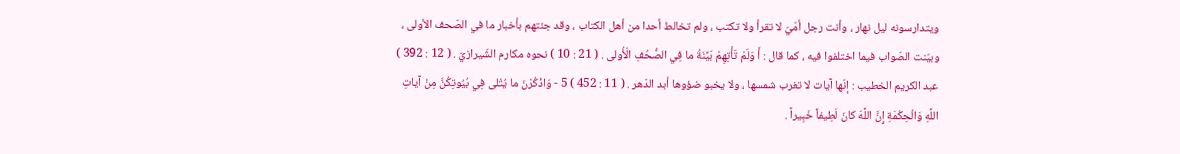ويتدارسونه ليل نهار ، وأنت رجل أمّيّ لا تقرأ ولا تكتب ، ولم تخالط أحدا من أهل الكتاب ، وقد جئتهم بأخبار ما في الصّحف الأولى ، وبيّنت الصّواب فيما اختلفوا فيه ، كما قال : أَ وَلَمْ تَأْتِهِمْ بَيِّنَةُ ما فِي الصُّحُفِ الْأُولى . ( 21 : 10 ) نحوه مكارم الشّيرازيّ . ( 12 : 392 ) عبد الكريم الخطيب : إنّها آيات لا تغرب شمسها ، ولا يخبو ضؤوها أبد الدّهر . ( 11 : 452 ) 5 - وَاذْكُرْنَ ما يُتْلى فِي بُيُوتِكُنَّ مِنْ آياتِ اللَّهِ وَالْحِكْمَةِ إِنَّ اللَّهَ كانَ لَطِيفاً خَبِيراً .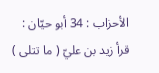الأحزاب : 34 أبو حيّان : قرأ زيد بن عليّ ( ما تتلى )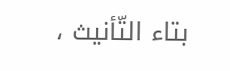بتاء التّأنيث ،